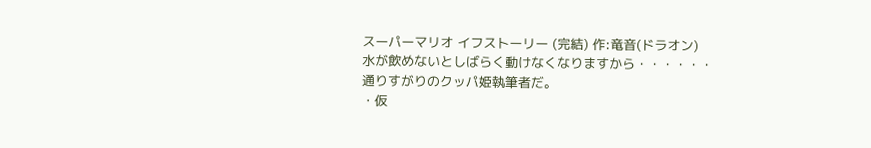スーパーマリオ イフストーリー (完結) 作:竜音(ドラオン)
水が飲めないとしばらく動けなくなりますから・・・・・・
通りすがりのクッパ姫執筆者だ。
・仮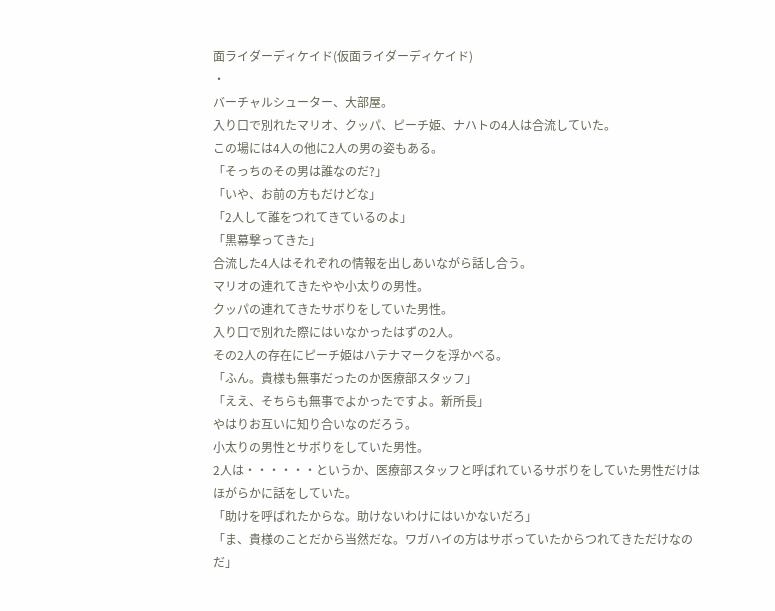面ライダーディケイド(仮面ライダーディケイド)
・
バーチャルシューター、大部屋。
入り口で別れたマリオ、クッパ、ピーチ姫、ナハトの4人は合流していた。
この場には4人の他に2人の男の姿もある。
「そっちのその男は誰なのだ?」
「いや、お前の方もだけどな」
「2人して誰をつれてきているのよ」
「黒幕撃ってきた」
合流した4人はそれぞれの情報を出しあいながら話し合う。
マリオの連れてきたやや小太りの男性。
クッパの連れてきたサボりをしていた男性。
入り口で別れた際にはいなかったはずの2人。
その2人の存在にピーチ姫はハテナマークを浮かべる。
「ふん。貴様も無事だったのか医療部スタッフ」
「ええ、そちらも無事でよかったですよ。新所長」
やはりお互いに知り合いなのだろう。
小太りの男性とサボりをしていた男性。
2人は・・・・・・というか、医療部スタッフと呼ばれているサボりをしていた男性だけはほがらかに話をしていた。
「助けを呼ばれたからな。助けないわけにはいかないだろ」
「ま、貴様のことだから当然だな。ワガハイの方はサボっていたからつれてきただけなのだ」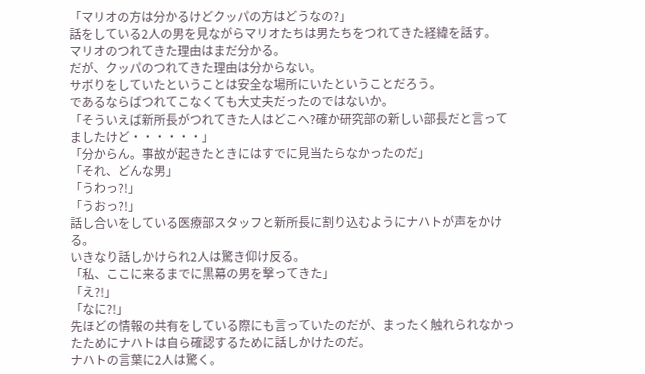「マリオの方は分かるけどクッパの方はどうなの?」
話をしている2人の男を見ながらマリオたちは男たちをつれてきた経緯を話す。
マリオのつれてきた理由はまだ分かる。
だが、クッパのつれてきた理由は分からない。
サボりをしていたということは安全な場所にいたということだろう。
であるならばつれてこなくても大丈夫だったのではないか。
「そういえば新所長がつれてきた人はどこへ?確か研究部の新しい部長だと言ってましたけど・・・・・・」
「分からん。事故が起きたときにはすでに見当たらなかったのだ」
「それ、どんな男」
「うわっ?!」
「うおっ?!」
話し合いをしている医療部スタッフと新所長に割り込むようにナハトが声をかける。
いきなり話しかけられ2人は驚き仰け反る。
「私、ここに来るまでに黒幕の男を撃ってきた」
「え?!」
「なに?!」
先ほどの情報の共有をしている際にも言っていたのだが、まったく触れられなかったためにナハトは自ら確認するために話しかけたのだ。
ナハトの言葉に2人は驚く。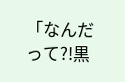「なんだって?!黒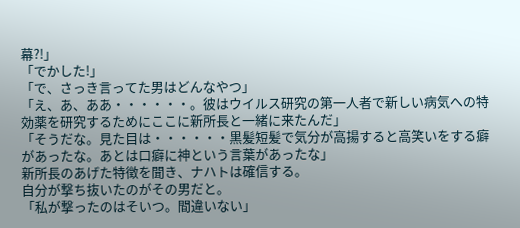幕?!」
「でかした!」
「で、さっき言ってた男はどんなやつ」
「え、あ、ああ・・・・・・。彼はウイルス研究の第一人者で新しい病気への特効薬を研究するためにここに新所長と一緒に来たんだ」
「そうだな。見た目は・・・・・・黒髪短髪で気分が高揚すると高笑いをする癖があったな。あとは口癖に神という言葉があったな」
新所長のあげた特徴を聞き、ナハトは確信する。
自分が撃ち抜いたのがその男だと。
「私が撃ったのはそいつ。間違いない」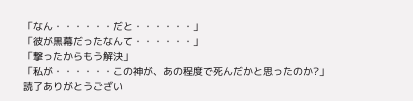「なん・・・・・・だと・・・・・・」
「彼が黒幕だったなんて・・・・・・」
「撃ったからもう解決」
「私が・・・・・・この神が、あの程度で死んだかと思ったのか?」
読了ありがとうござい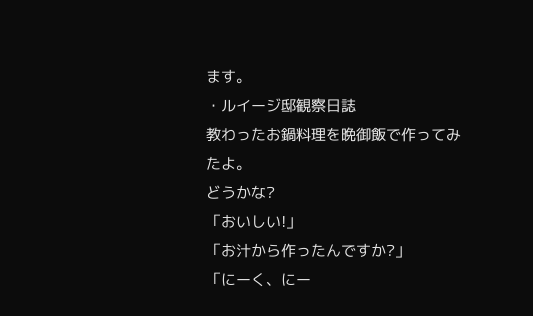ます。
・ルイージ邸観察日誌
教わったお鍋料理を晩御飯で作ってみたよ。
どうかな?
「おいしい!」
「お汁から作ったんですか?」
「にーく、にー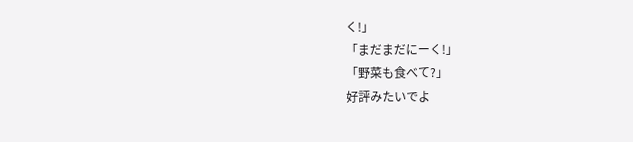く!」
「まだまだにーく!」
「野菜も食べて?」
好評みたいでよ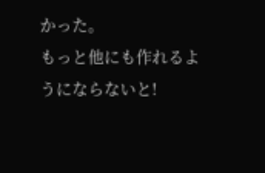かった。
もっと他にも作れるようにならないと!